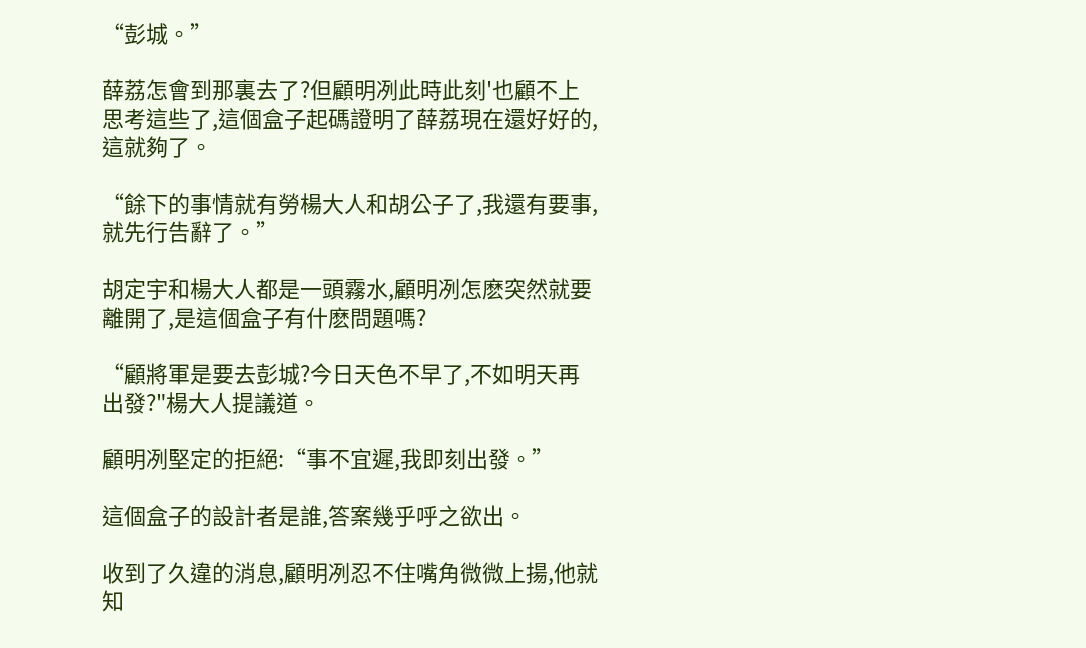“彭城。”

薛荔怎會到那裏去了?但顧明冽此時此刻'也顧不上思考這些了,這個盒子起碼證明了薛荔現在還好好的,這就夠了。

“餘下的事情就有勞楊大人和胡公子了,我還有要事,就先行告辭了。”

胡定宇和楊大人都是一頭霧水,顧明冽怎麽突然就要離開了,是這個盒子有什麽問題嗎?

“顧將軍是要去彭城?今日天色不早了,不如明天再出發?"楊大人提議道。

顧明冽堅定的拒絕:“事不宜遲,我即刻出發。”

這個盒子的設計者是誰,答案幾乎呼之欲出。

收到了久違的消息,顧明冽忍不住嘴角微微上揚,他就知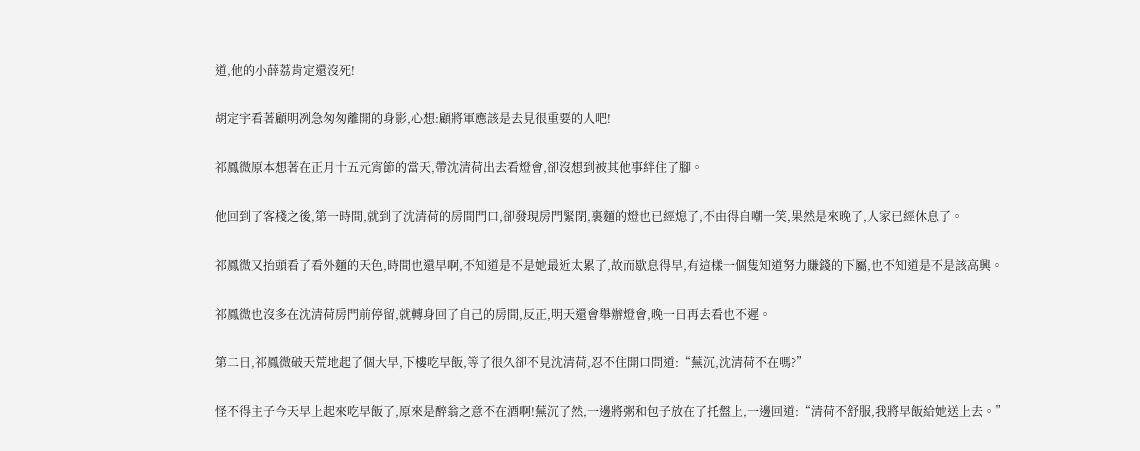道,他的小薛荔肯定還沒死!

胡定宇看著顧明冽急匆匆離開的身影,心想:顧將軍應該是去見很重要的人吧!

祁鳳微原本想著在正月十五元宵節的當天,帶沈清荷出去看燈會,卻沒想到被其他事絆住了腳。

他回到了客棧之後,第一時間,就到了沈清荷的房間門口,卻發現房門緊閉,裏麵的燈也已經熄了,不由得自嘲一笑,果然是來晚了,人家已經休息了。

祁鳳微又抬頭看了看外麵的天色,時間也還早啊,不知道是不是她最近太累了,故而歇息得早,有這樣一個隻知道努力賺錢的下屬,也不知道是不是該高興。

祁鳳微也沒多在沈清荷房門前停留,就轉身回了自己的房間,反正,明天還會舉辦燈會,晚一日再去看也不遲。

第二日,祁鳳微破天荒地起了個大早,下樓吃早飯,等了很久卻不見沈清荷,忍不住開口問道:“蕪沉,沈清荷不在嗎?”

怪不得主子今天早上起來吃早飯了,原來是醉翁之意不在酒啊!蕪沉了然,一邊將粥和包子放在了托盤上,一邊回道:“清荷不舒服,我將早飯給她送上去。”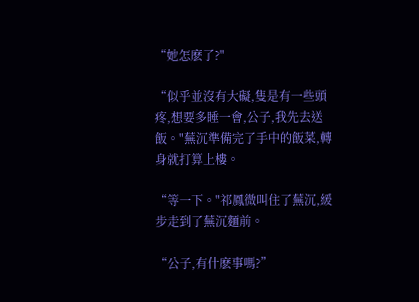“她怎麽了?"

“似乎並沒有大礙,隻是有一些頭疼,想要多睡一會,公子,我先去送飯。"蕪沉準備完了手中的飯菜,轉身就打算上樓。

“等一下。"祁鳳微叫住了蕪沉,緩步走到了蕪沉麵前。

“公子,有什麽事嗎?”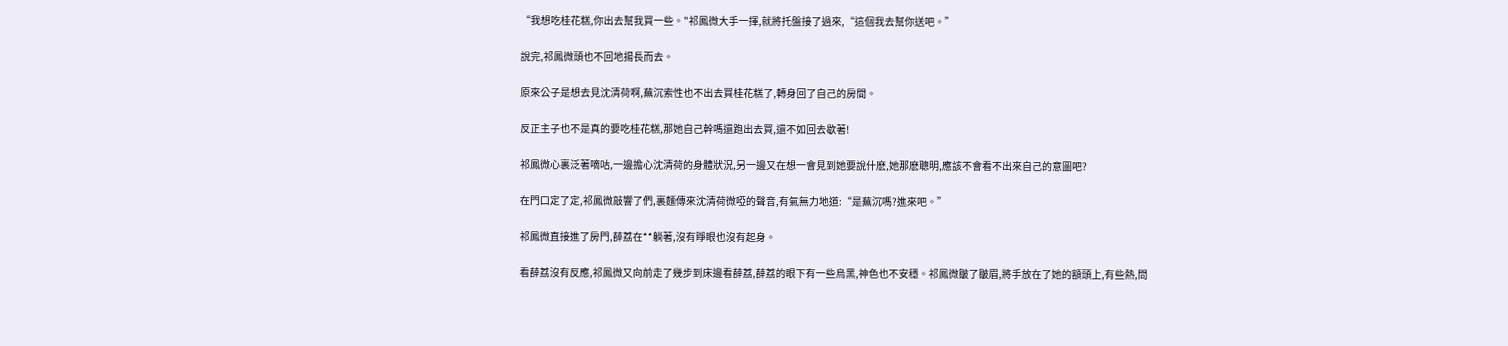“我想吃桂花糕,你出去幫我買一些。"祁鳳微大手一揮,就將托盤接了過來,“這個我去幫你送吧。”

說完,祁鳳微頭也不回地揚長而去。

原來公子是想去見沈清荷啊,蕪沉索性也不出去買桂花糕了,轉身回了自己的房間。

反正主子也不是真的要吃桂花糕,那她自己幹嗎還跑出去買,還不如回去歇著!

祁鳳微心裏泛著嘀咕,一邊擔心沈清荷的身體狀況,另一邊又在想一會見到她要說什麽,她那麽聰明,應該不會看不出來自己的意圖吧?

在門口定了定,祁鳳微敲響了們,裏麵傳來沈清荷微啞的聲音,有氣無力地道:“是蕪沉嗎?進來吧。”

祁鳳微直接進了房門,薛荔在**躺著,沒有睜眼也沒有起身。

看薛荔沒有反應,祁鳳微又向前走了幾步到床邊看薛荔,薛荔的眼下有一些烏黑,神色也不安穩。祁鳳微皺了皺眉,將手放在了她的額頭上,有些熱,問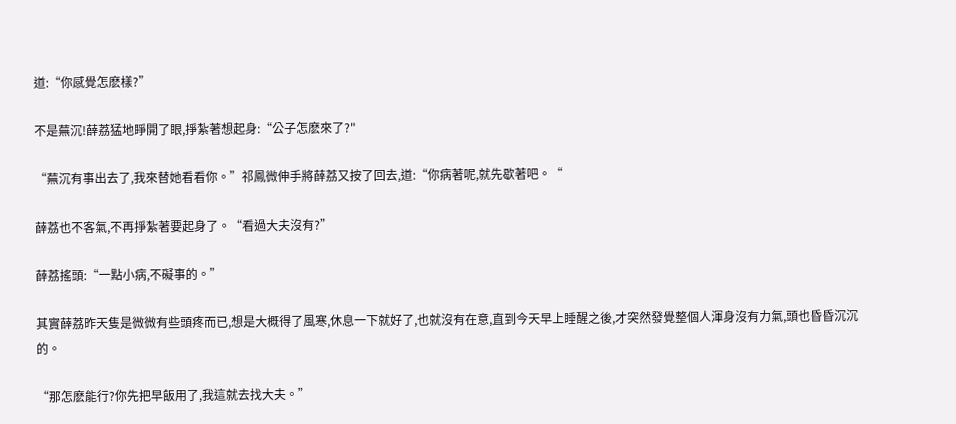道:“你感覺怎麽樣?”

不是蕪沉!薛荔猛地睜開了眼,掙紮著想起身:“公子怎麽來了?"

“蕪沉有事出去了,我來替她看看你。”祁鳳微伸手將薛荔又按了回去,道:“你病著呢,就先歇著吧。“

薛荔也不客氣,不再掙紮著要起身了。“看過大夫沒有?”

薛荔搖頭:“一點小病,不礙事的。”

其實薛荔昨天隻是微微有些頭疼而已,想是大概得了風寒,休息一下就好了,也就沒有在意,直到今天早上睡醒之後,才突然發覺整個人渾身沒有力氣,頭也昏昏沉沉的。

“那怎麽能行?你先把早飯用了,我這就去找大夫。”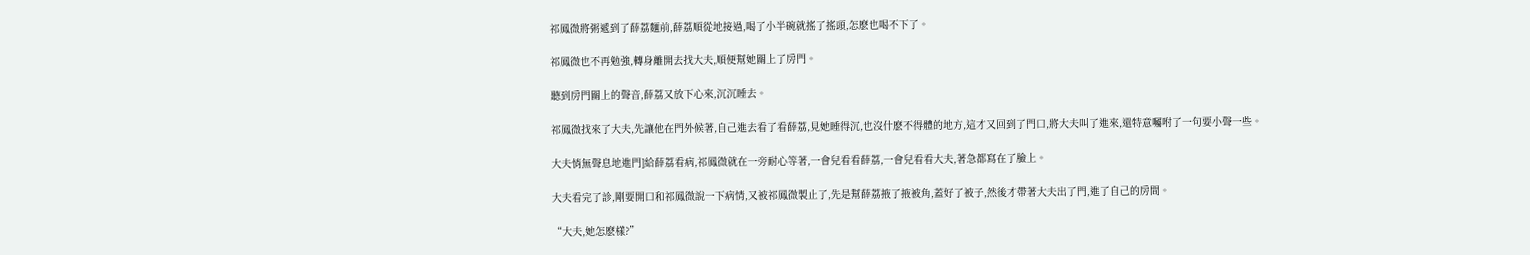祁鳳微將粥遞到了薛荔麵前,薛荔順從地接過,喝了小半碗就搖了搖頭,怎麽也喝不下了。

祁鳳微也不再勉強,轉身離開去找大夫,順便幫她關上了房門。

聽到房門關上的聲音,薛荔又放下心來,沉沉睡去。

祁鳳微找來了大夫,先讓他在門外候著,自己進去看了看薛荔,見她睡得沉,也沒什麽不得體的地方,這才又回到了門口,將大夫叫了進來,還特意囑咐了一句要小聲一些。

大夫悄無聲息地進門]給薛荔看病,祁鳳微就在一旁耐心等著,一會兒看看薛荔,一會兒看看大夫,著急都寫在了臉上。

大夫看完了診,剛要開口和祁鳳微說一下病情,又被祁鳳微製止了,先是幫薛荔掖了掖被角,蓋好了被子,然後才帶著大夫出了門,進了自己的房間。

“大夫,她怎麽樣?”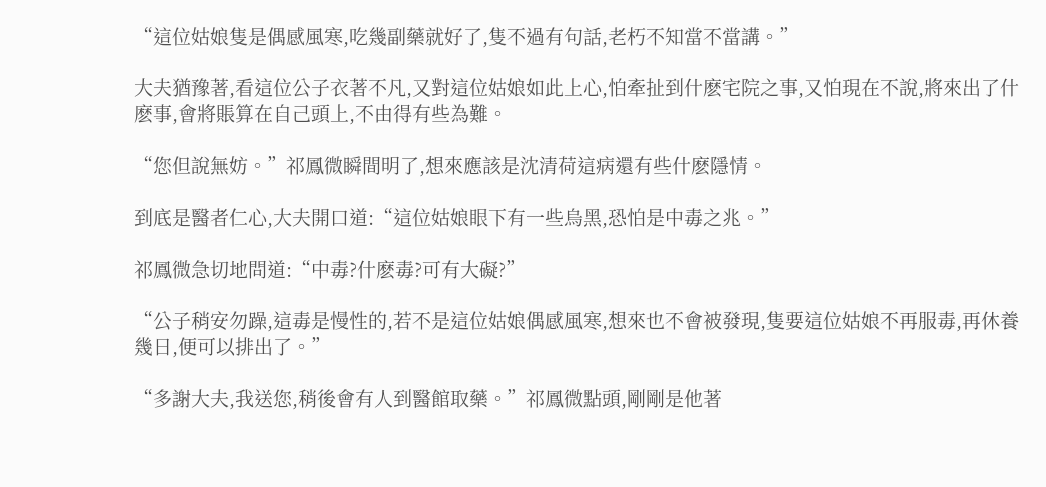“這位姑娘隻是偶感風寒,吃幾副藥就好了,隻不過有句話,老朽不知當不當講。”

大夫猶豫著,看這位公子衣著不凡,又對這位姑娘如此上心,怕牽扯到什麽宅院之事,又怕現在不說,將來出了什麽事,會將賬算在自己頭上,不由得有些為難。

“您但說無妨。”祁鳳微瞬間明了,想來應該是沈清荷這病還有些什麽隱情。

到底是醫者仁心,大夫開口道:“這位姑娘眼下有一些烏黑,恐怕是中毒之兆。”

祁鳳微急切地問道:“中毒?什麽毒?可有大礙?”

“公子稍安勿躁,這毒是慢性的,若不是這位姑娘偶感風寒,想來也不會被發現,隻要這位姑娘不再服毒,再休養幾日,便可以排出了。”

“多謝大夫,我送您,稍後會有人到醫館取藥。”祁鳳微點頭,剛剛是他著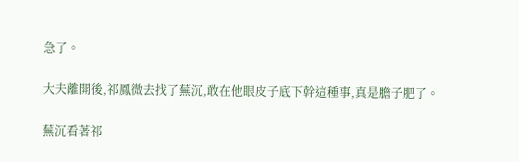急了。

大夫離開後,祁鳳微去找了蕪沉,敢在他眼皮子底下幹這種事,真是膽子肥了。

蕪沉看著祁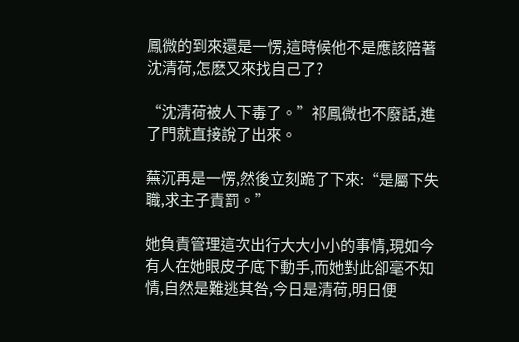鳳微的到來還是一愣,這時候他不是應該陪著沈清荷,怎麽又來找自己了?

“沈清荷被人下毒了。”祁鳳微也不廢話,進了門就直接說了出來。

蕪沉再是一愣,然後立刻跪了下來:“是屬下失職,求主子責罰。”

她負責管理這次出行大大小小的事情,現如今有人在她眼皮子底下動手,而她對此卻毫不知情,自然是難逃其咎,今日是清荷,明日便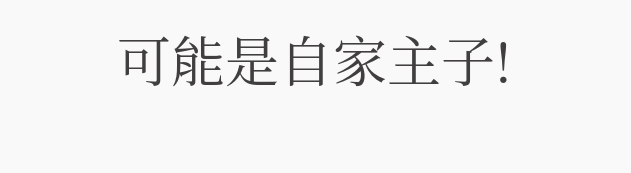可能是自家主子!